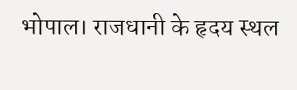भोपाल। राजधानी के हृदय स्थल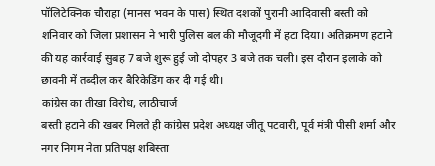पॉलिटेक्निक चौराहा (मानस भवन के पास) स्थित दशकों पुरानी आदिवासी बस्ती को शनिवार को जिला प्रशासन ने भारी पुलिस बल की मौजूदगी में हटा दिया। अतिक्रमण हटाने की यह कार्रवाई सुबह 7 बजे शुरू हुई जो दोपहर 3 बजे तक चली। इस दौरान इलाके को छावनी में तब्दील कर बैरिकेडिंग कर दी गई थी।
कांग्रेस का तीखा विरोध, लाठीचार्ज
बस्ती हटाने की खबर मिलते ही कांग्रेस प्रदेश अध्यक्ष जीतू पटवारी, पूर्व मंत्री पीसी शर्मा और नगर निगम नेता प्रतिपक्ष शबिस्ता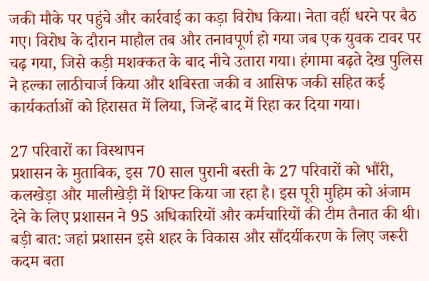जकी मौके पर पहुंचे और कार्रवाई का कड़ा विरोध किया। नेता वहीं धरने पर बैठ गए। विरोध के दौरान माहौल तब और तनावपूर्ण हो गया जब एक युवक टावर पर चढ़ गया, जिसे कड़ी मशक्कत के बाद नीचे उतारा गया। हंगामा बढ़ते देख पुलिस ने हल्का लाठीचार्ज किया और शबिस्ता जकी व आसिफ जकी सहित कई कार्यकर्ताओं को हिरासत में लिया, जिन्हें बाद में रिहा कर दिया गया।

27 परिवारों का विस्थापन
प्रशासन के मुताबिक, इस 70 साल पुरानी बस्ती के 27 परिवारों को भौंरी, कलखेड़ा और मालीखेड़ी में शिफ्ट किया जा रहा है। इस पूरी मुहिम को अंजाम देने के लिए प्रशासन ने 95 अधिकारियों और कर्मचारियों की टीम तैनात की थी।
बड़ी बात: जहां प्रशासन इसे शहर के विकास और सौंदर्यीकरण के लिए जरूरी कदम बता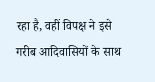रहा है, वहीं विपक्ष ने इसे गरीब आदिवासियों के साथ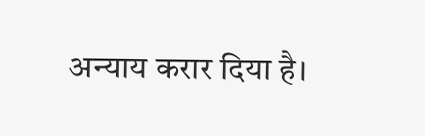अन्याय करार दिया है।